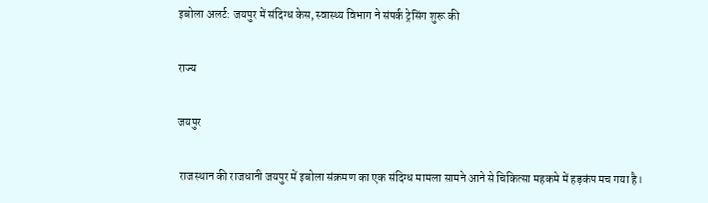इबोला अलर्ट: जयपुर में संदिग्ध केस, स्वास्थ्य विभाग ने संपर्क ट्रेसिंग शुरू की

राज्य

जयपुर

 राजस्थान की राजधानी जयपुर में इबोला संक्रमण का एक संदिग्ध मामला सामने आने से चिकित्सा महकमे में हड़कंप मच गया है।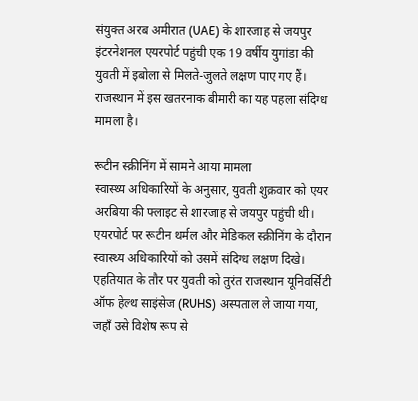संयुक्त अरब अमीरात (UAE) के शारजाह से जयपुर इंटरनेशनल एयरपोर्ट पहुंची एक 19 वर्षीय युगांडा की युवती में इबोला से मिलते-जुलते लक्षण पाए गए हैं। राजस्थान में इस खतरनाक बीमारी का यह पहला संदिग्ध मामला है।

रूटीन स्क्रीनिंग में सामने आया मामला
स्वास्थ्य अधिकारियों के अनुसार, युवती शुक्रवार को एयर अरबिया की फ्लाइट से शारजाह से जयपुर पहुंची थी। एयरपोर्ट पर रूटीन थर्मल और मेडिकल स्क्रीनिंग के दौरान स्वास्थ्य अधिकारियों को उसमें संदिग्ध लक्षण दिखे। एहतियात के तौर पर युवती को तुरंत राजस्थान यूनिवर्सिटी ऑफ हेल्थ साइंसेज (RUHS) अस्पताल ले जाया गया, जहाँ उसे विशेष रूप से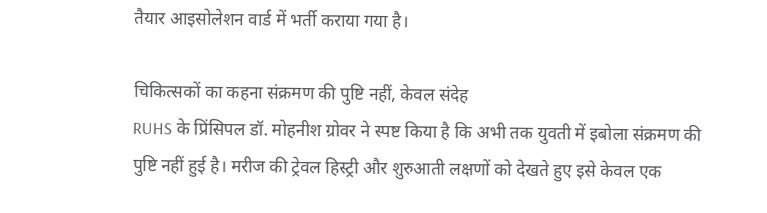तैयार आइसोलेशन वार्ड में भर्ती कराया गया है।

चिकित्सकों का कहना संक्रमण की पुष्टि नहीं, केवल संदेह
RUHS के प्रिंसिपल डॉ. मोहनीश ग्रोवर ने स्पष्ट किया है कि अभी तक युवती में इबोला संक्रमण की पुष्टि नहीं हुई है। मरीज की ट्रेवल हिस्ट्री और शुरुआती लक्षणों को देखते हुए इसे केवल एक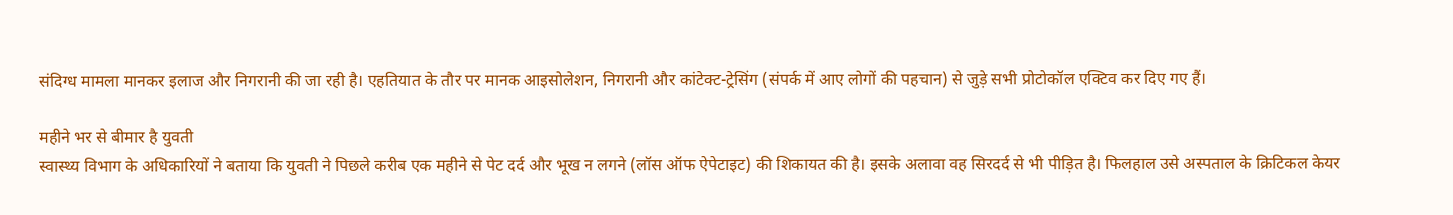संदिग्ध मामला मानकर इलाज और निगरानी की जा रही है। एहतियात के तौर पर मानक आइसोलेशन, निगरानी और कांटेक्ट-ट्रेसिंग (संपर्क में आए लोगों की पहचान) से जुड़े सभी प्रोटोकॉल एक्टिव कर दिए गए हैं।

महीने भर से बीमार है युवती
स्वास्थ्य विभाग के अधिकारियों ने बताया कि युवती ने पिछले करीब एक महीने से पेट दर्द और भूख न लगने (लॉस ऑफ ऐपेटाइट) की शिकायत की है। इसके अलावा वह सिरदर्द से भी पीड़ित है। फिलहाल उसे अस्पताल के क्रिटिकल केयर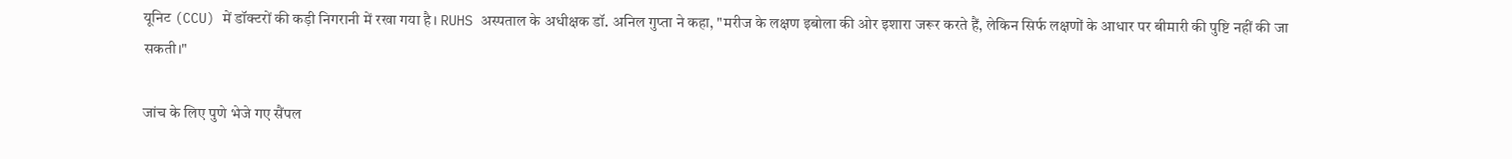यूनिट (CCU) में डॉक्टरों की कड़ी निगरानी में रखा गया है। RUHS अस्पताल के अधीक्षक डॉ. अनिल गुप्ता ने कहा, "मरीज के लक्षण इबोला की ओर इशारा जरूर करते हैं, लेकिन सिर्फ लक्षणों के आधार पर बीमारी की पुष्टि नहीं की जा सकती।"

जांच के लिए पुणे भेजे गए सैंपल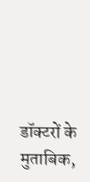डॉक्टरों के मुताबिक,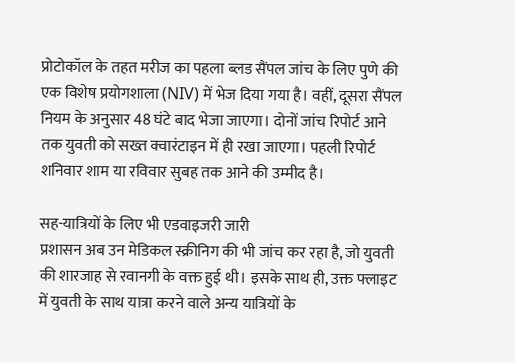प्रोटोकॉल के तहत मरीज का पहला ब्लड सैंपल जांच के लिए पुणे की एक विशेष प्रयोगशाला (NIV) में भेज दिया गया है। वहीं, दूसरा सैंपल नियम के अनुसार 48 घंटे बाद भेजा जाएगा। दोनों जांच रिपोर्ट आने तक युवती को सख्त क्वारंटाइन में ही रखा जाएगा। पहली रिपोर्ट शनिवार शाम या रविवार सुबह तक आने की उम्मीद है।

सह-यात्रियों के लिए भी एडवाइजरी जारी
प्रशासन अब उन मेडिकल स्क्रीनिग की भी जांच कर रहा है, जो युवती की शारजाह से रवानगी के वक्त हुई थी। इसके साथ ही, उक्त फ्लाइट में युवती के साथ यात्रा करने वाले अन्य यात्रियों के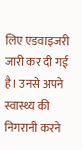लिए एडवाइजरी जारी कर दी गई है। उनसे अपने स्वास्थ्य की निगरानी करने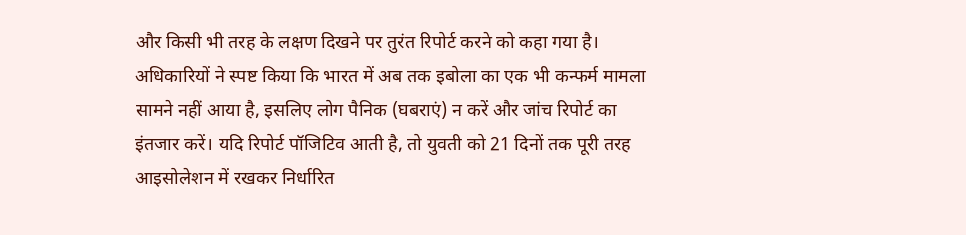और किसी भी तरह के लक्षण दिखने पर तुरंत रिपोर्ट करने को कहा गया है। अधिकारियों ने स्पष्ट किया कि भारत में अब तक इबोला का एक भी कन्फर्म मामला सामने नहीं आया है, इसलिए लोग पैनिक (घबराएं) न करें और जांच रिपोर्ट का इंतजार करें। यदि रिपोर्ट पॉजिटिव आती है, तो युवती को 21 दिनों तक पूरी तरह आइसोलेशन में रखकर निर्धारित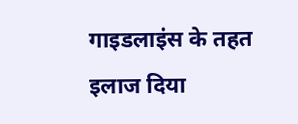गाइडलाइंस के तहत इलाज दिया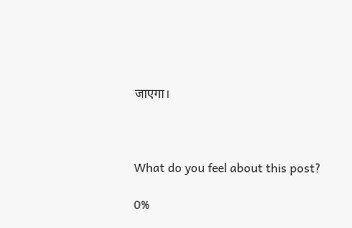जाएगा।



What do you feel about this post?

0%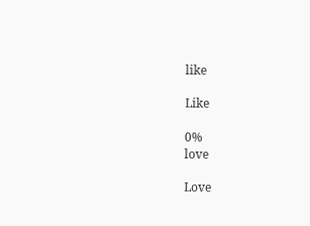like

Like

0%
love

Love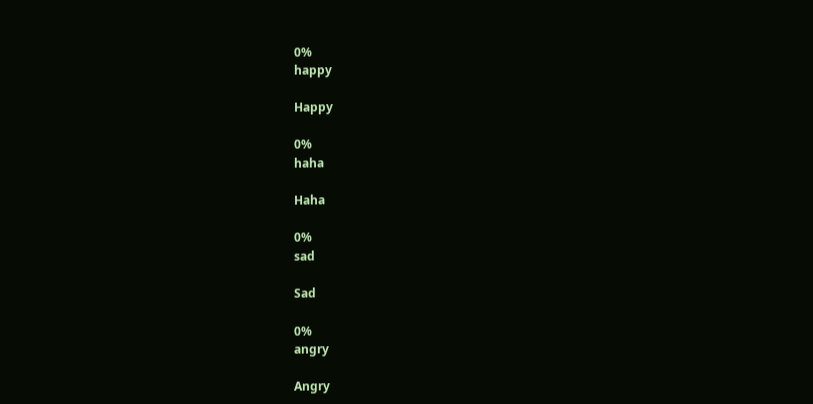0%
happy

Happy

0%
haha

Haha

0%
sad

Sad

0%
angry

Angry